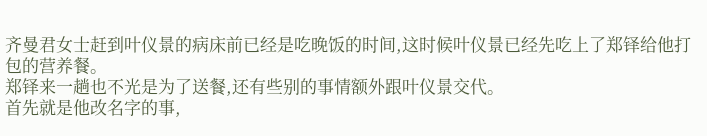齐曼君女士赶到叶仪景的病床前已经是吃晚饭的时间,这时候叶仪景已经先吃上了郑铎给他打包的营养餐。
郑铎来一趟也不光是为了送餐,还有些别的事情额外跟叶仪景交代。
首先就是他改名字的事,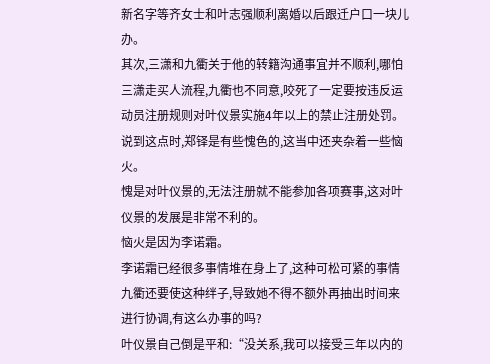新名字等齐女士和叶志强顺利离婚以后跟迁户口一块儿办。
其次,三潇和九衢关于他的转籍沟通事宜并不顺利,哪怕三潇走买人流程,九衢也不同意,咬死了一定要按违反运动员注册规则对叶仪景实施4年以上的禁止注册处罚。
说到这点时,郑铎是有些愧色的,这当中还夹杂着一些恼火。
愧是对叶仪景的,无法注册就不能参加各项赛事,这对叶仪景的发展是非常不利的。
恼火是因为李诺霜。
李诺霜已经很多事情堆在身上了,这种可松可紧的事情九衢还要使这种绊子,导致她不得不额外再抽出时间来进行协调,有这么办事的吗?
叶仪景自己倒是平和:“没关系,我可以接受三年以内的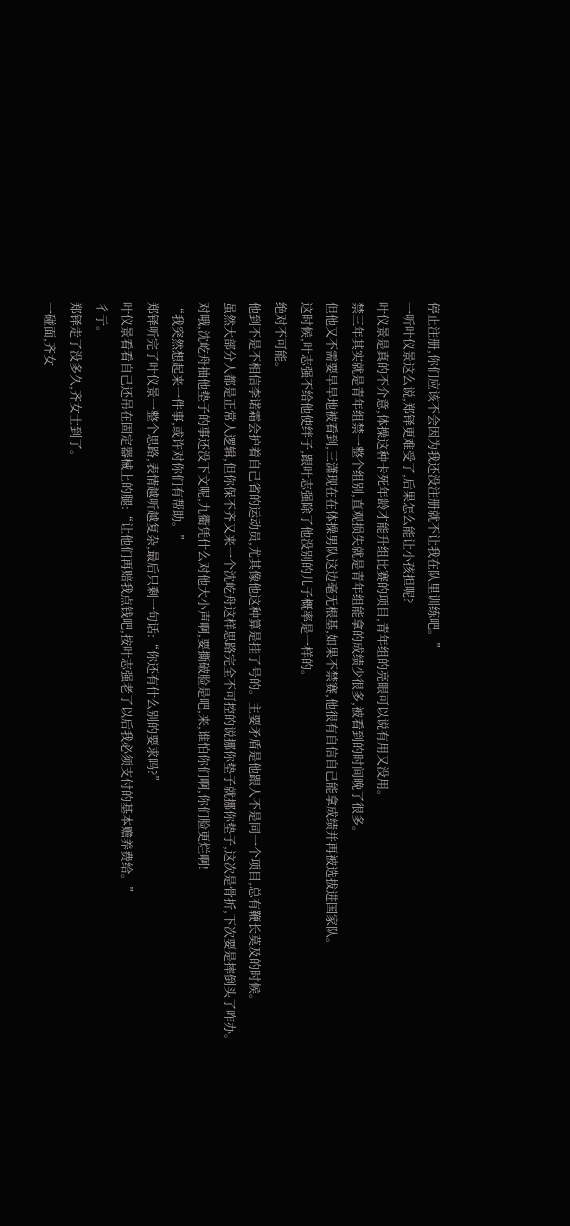停止注册,你们应该不会因为我还没注册就不让我在队里训练吧。”
一听叶仪景这么说,郑铎更难受了,后果怎么能让小孩担呢?
叶仪景是真的不介意,体操这种卡死年龄才能升组比赛的项目,青年组的亮眼可以说有用又没用。
禁三年其实就是青年组禁一整个组别,直观损失就是青年组能拿的成绩少很多,被看到的时间晚了很多。
但他又不需要早早地被看到,三潇现在在体操男队这边毫无根基,如果不禁赛,他很有自信自己能拿成绩并再被选拔进国家队。
这时候,叶志强不给他使绊子,跟叶志强除了他没别的儿子概率是一样的。
绝对不可能。
他到不是不相信李诺霜会护着自己省的运动员,尤其像他这种算是挂了号的。主要矛盾是他跟人不是同一个项目,总有鞭长莫及的时候。
虽然大部分人都是正常人逻辑,但你保不齐又来一个沈屹舟这样思路完全不可控的说挪你垫子就挪你垫子,这次是骨折,下次要是摔倒头了咋办。
对哦,沈屹舟抽他垫子的事还没下文呢,九衢凭什么对他大小声啊,要撕破脸是吧,来,谁怕你们啊,你们脸更烂啊!
“我突然想起来一件事,或许对你们有帮助。”
郑铎听完了叶仪景一整个思路,表情越听越复杂,最后只剩一句话:“你还有什么别的要求吗?”
叶仪景看看自己还吊在固定器械上的腿:“让他们再赔我点钱吧,按叶志强老了以后我必须支付的基本赡养费给。”
彳亍。
郑铎走了没多久,齐女士到了。
一碰面,齐女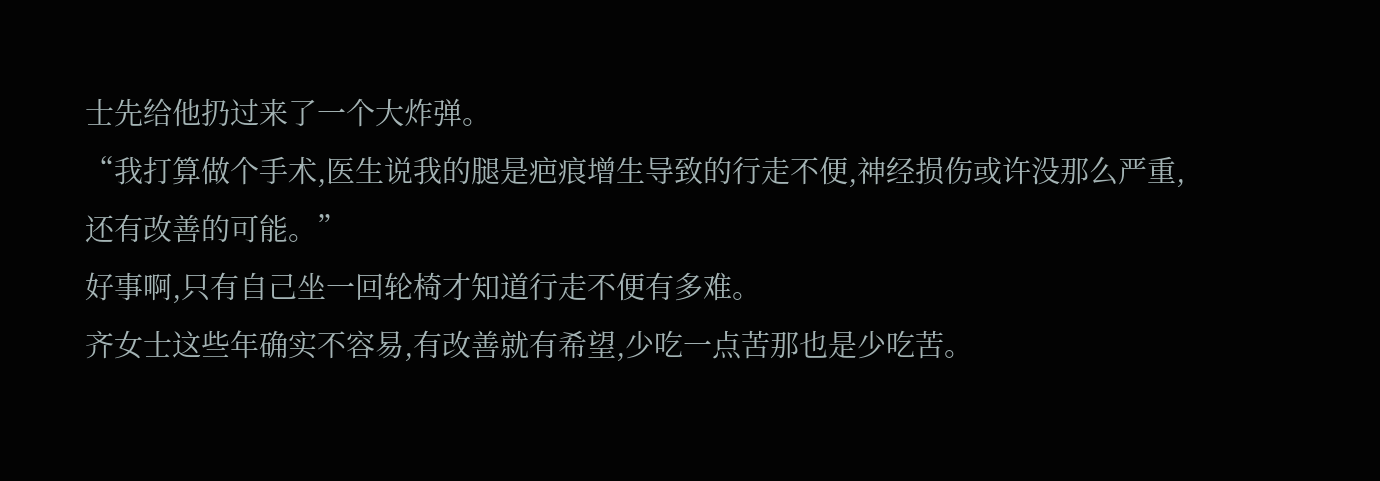士先给他扔过来了一个大炸弹。
“我打算做个手术,医生说我的腿是疤痕增生导致的行走不便,神经损伤或许没那么严重,还有改善的可能。”
好事啊,只有自己坐一回轮椅才知道行走不便有多难。
齐女士这些年确实不容易,有改善就有希望,少吃一点苦那也是少吃苦。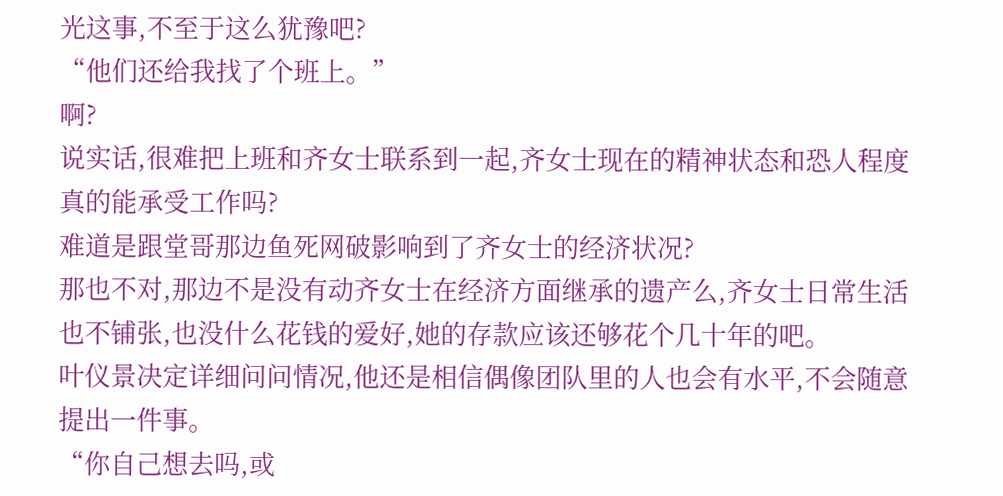光这事,不至于这么犹豫吧?
“他们还给我找了个班上。”
啊?
说实话,很难把上班和齐女士联系到一起,齐女士现在的精神状态和恐人程度真的能承受工作吗?
难道是跟堂哥那边鱼死网破影响到了齐女士的经济状况?
那也不对,那边不是没有动齐女士在经济方面继承的遗产么,齐女士日常生活也不铺张,也没什么花钱的爱好,她的存款应该还够花个几十年的吧。
叶仪景决定详细问问情况,他还是相信偶像团队里的人也会有水平,不会随意提出一件事。
“你自己想去吗,或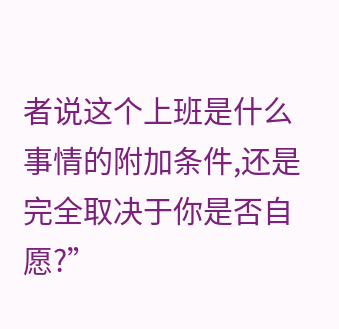者说这个上班是什么事情的附加条件,还是完全取决于你是否自愿?”